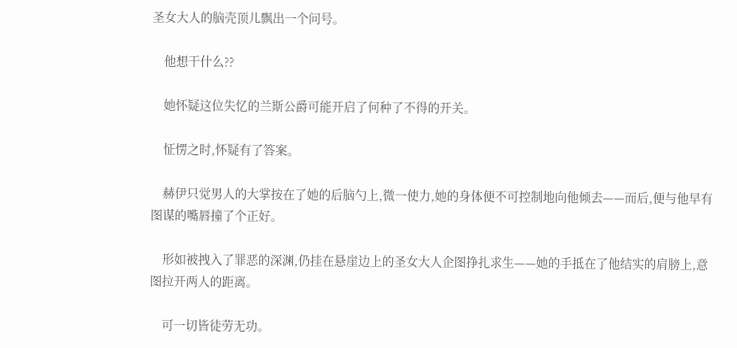圣女大人的脑壳顶儿飘出一个问号。

    他想干什么??

    她怀疑这位失忆的兰斯公爵可能开启了何种了不得的开关。

    怔愣之时,怀疑有了答案。

    赫伊只觉男人的大掌按在了她的后脑勺上,微一使力,她的身体便不可控制地向他倾去——而后,便与他早有图谋的嘴唇撞了个正好。

    形如被拽入了罪恶的深渊,仍挂在悬崖边上的圣女大人企图挣扎求生——她的手抵在了他结实的肩膀上,意图拉开两人的距离。

    可一切皆徒劳无功。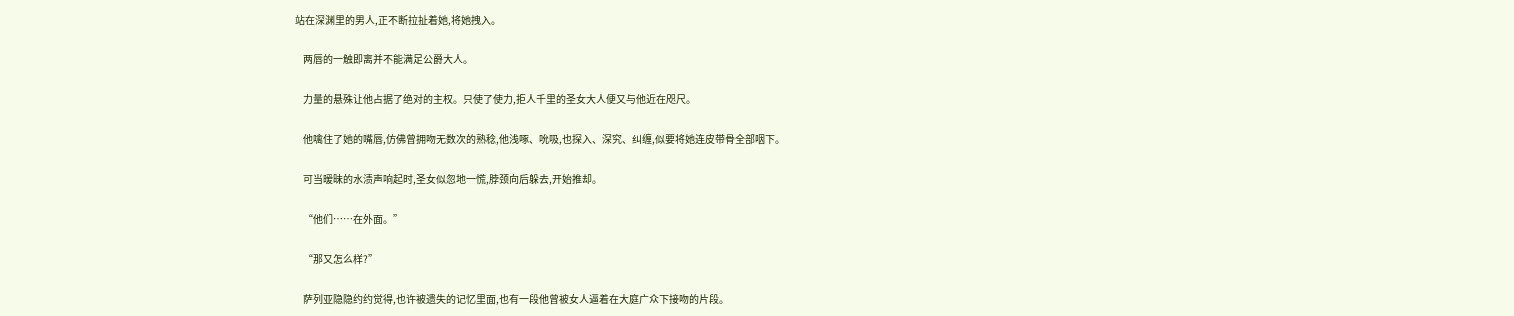站在深渊里的男人,正不断拉扯着她,将她拽入。

    两唇的一触即离并不能满足公爵大人。

    力量的悬殊让他占据了绝对的主权。只使了使力,拒人千里的圣女大人便又与他近在咫尺。

    他噙住了她的嘴唇,仿佛曾拥吻无数次的熟稔,他浅啄、吮吸,也探入、深究、纠缠,似要将她连皮带骨全部咽下。

    可当暧昧的水渍声响起时,圣女似忽地一慌,脖颈向后躲去,开始推却。

    “他们……在外面。”

    “那又怎么样?”

    萨列亚隐隐约约觉得,也许被遗失的记忆里面,也有一段他曾被女人逼着在大庭广众下接吻的片段。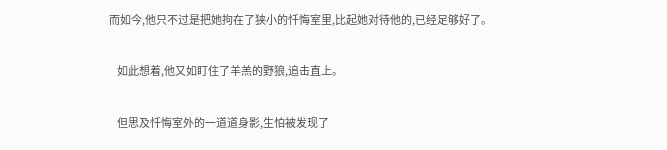而如今,他只不过是把她拘在了狭小的忏悔室里,比起她对待他的,已经足够好了。

    如此想着,他又如盯住了羊羔的野狼,追击直上。

    但思及忏悔室外的一道道身影,生怕被发现了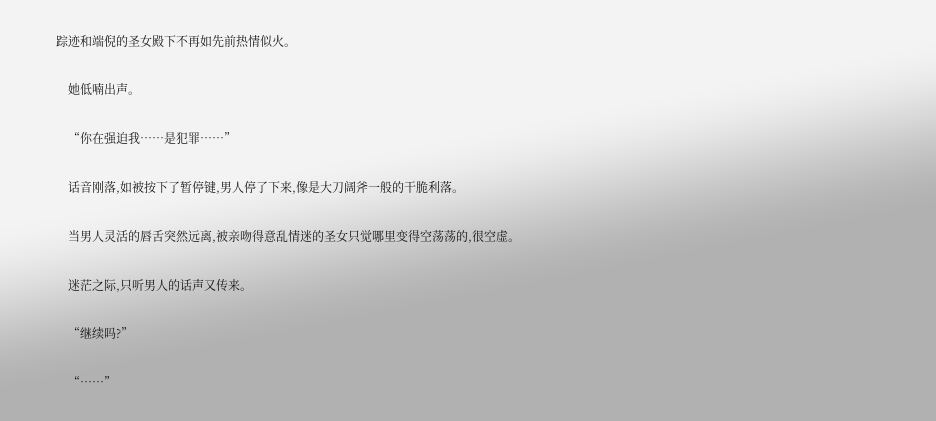踪迹和端倪的圣女殿下不再如先前热情似火。

    她低喃出声。

    “你在强迫我……是犯罪……”

    话音刚落,如被按下了暂停键,男人停了下来,像是大刀阔斧一般的干脆利落。

    当男人灵活的唇舌突然远离,被亲吻得意乱情迷的圣女只觉哪里变得空荡荡的,很空虚。

    迷茫之际,只听男人的话声又传来。

    “继续吗?”

    “……”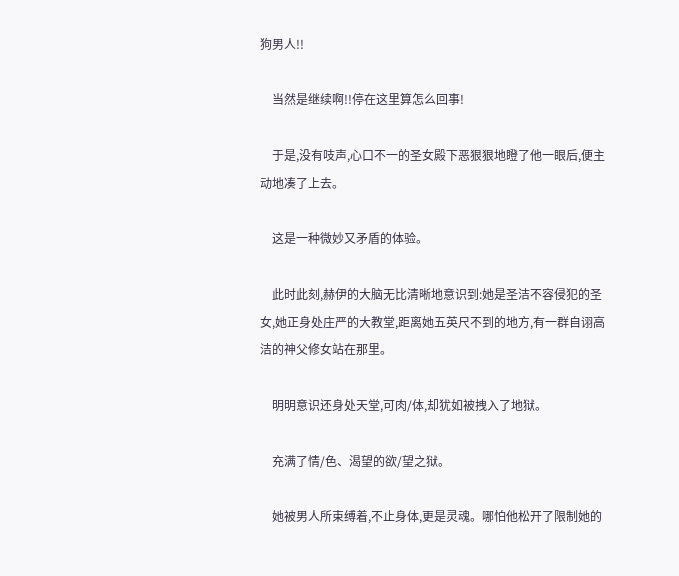狗男人!!

    当然是继续啊!!停在这里算怎么回事!

    于是,没有吱声,心口不一的圣女殿下恶狠狠地瞪了他一眼后,便主动地凑了上去。

    这是一种微妙又矛盾的体验。

    此时此刻,赫伊的大脑无比清晰地意识到:她是圣洁不容侵犯的圣女,她正身处庄严的大教堂,距离她五英尺不到的地方,有一群自诩高洁的神父修女站在那里。

    明明意识还身处天堂,可肉/体,却犹如被拽入了地狱。

    充满了情/色、渴望的欲/望之狱。

    她被男人所束缚着,不止身体,更是灵魂。哪怕他松开了限制她的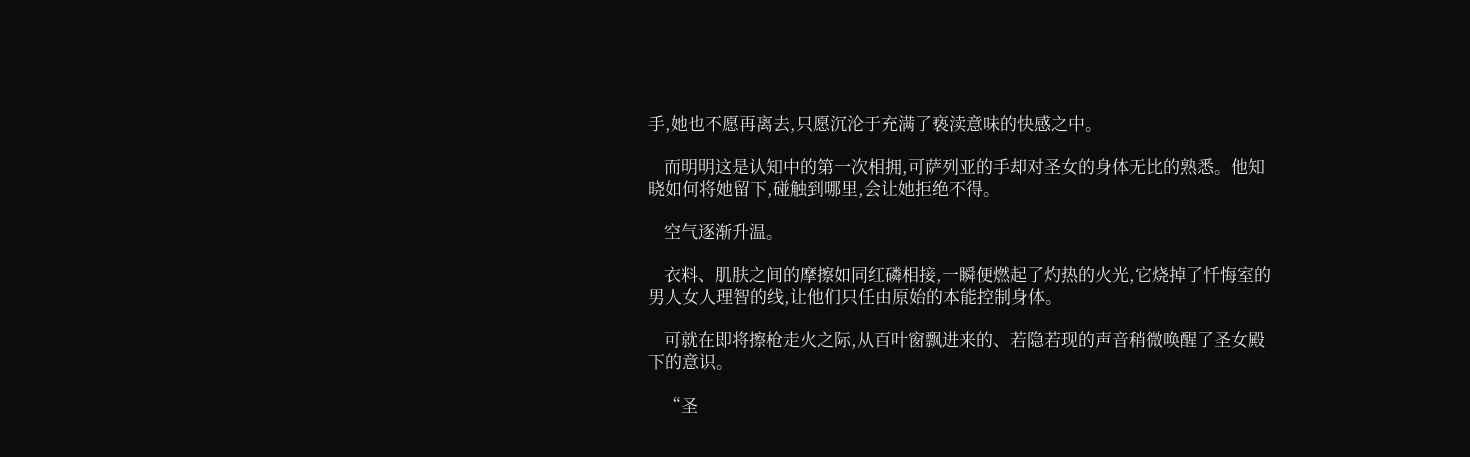手,她也不愿再离去,只愿沉沦于充满了亵渎意味的快感之中。

    而明明这是认知中的第一次相拥,可萨列亚的手却对圣女的身体无比的熟悉。他知晓如何将她留下,碰触到哪里,会让她拒绝不得。

    空气逐渐升温。

    衣料、肌肤之间的摩擦如同红磷相接,一瞬便燃起了灼热的火光,它烧掉了忏悔室的男人女人理智的线,让他们只任由原始的本能控制身体。

    可就在即将擦枪走火之际,从百叶窗飘进来的、若隐若现的声音稍微唤醒了圣女殿下的意识。

    “圣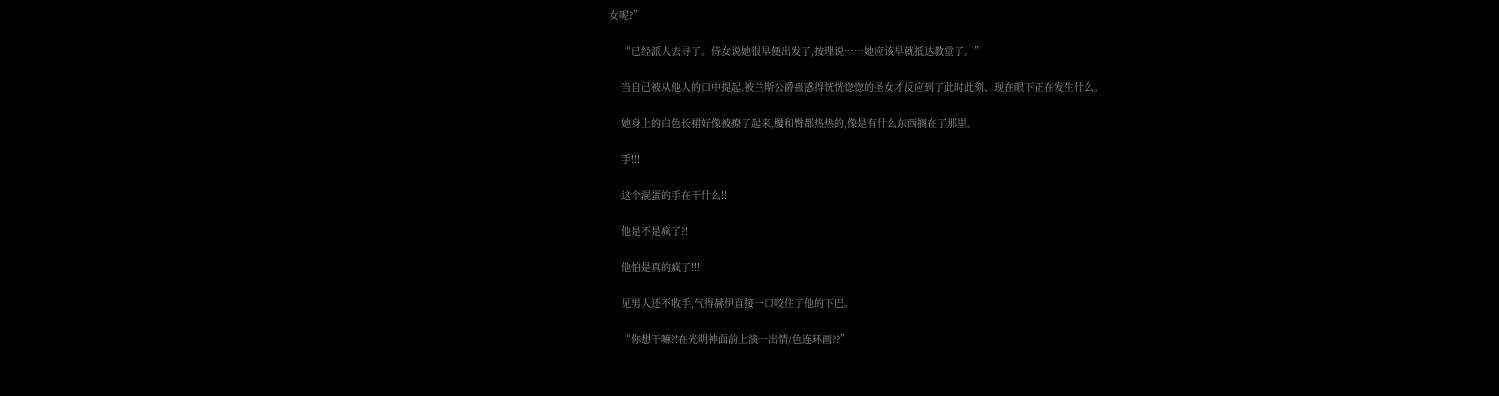女呢?”

    “已经派人去寻了。侍女说她很早便出发了,按理说……她应该早就抵达教堂了。”

    当自己被从他人的口中提起,被兰斯公爵蛊惑得恍恍惚惚的圣女才反应到了此时此刻、现在眼下正在发生什么。

    她身上的白色长裙好像被撩了起来,腰和臀都热热的,像是有什么东西搁在了那里。

    手!!!

    这个混蛋的手在干什么!!

    他是不是疯了?!

    他怕是真的疯了!!!

    见男人还不收手,气得赫伊直接一口咬住了他的下巴。

    “你想干嘛?!在光明神面前上演一出情/色连环画??”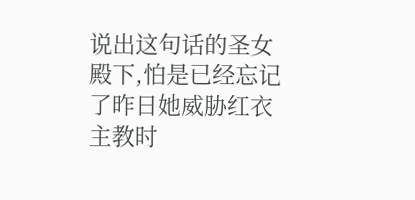说出这句话的圣女殿下,怕是已经忘记了昨日她威胁红衣主教时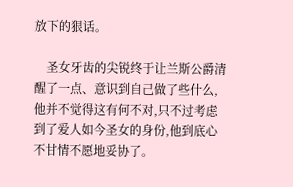放下的狠话。

    圣女牙齿的尖锐终于让兰斯公爵清醒了一点、意识到自己做了些什么,他并不觉得这有何不对,只不过考虑到了爱人如今圣女的身份,他到底心不甘情不愿地妥协了。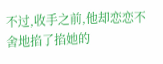不过,收手之前,他却恋恋不舍地掐了掐她的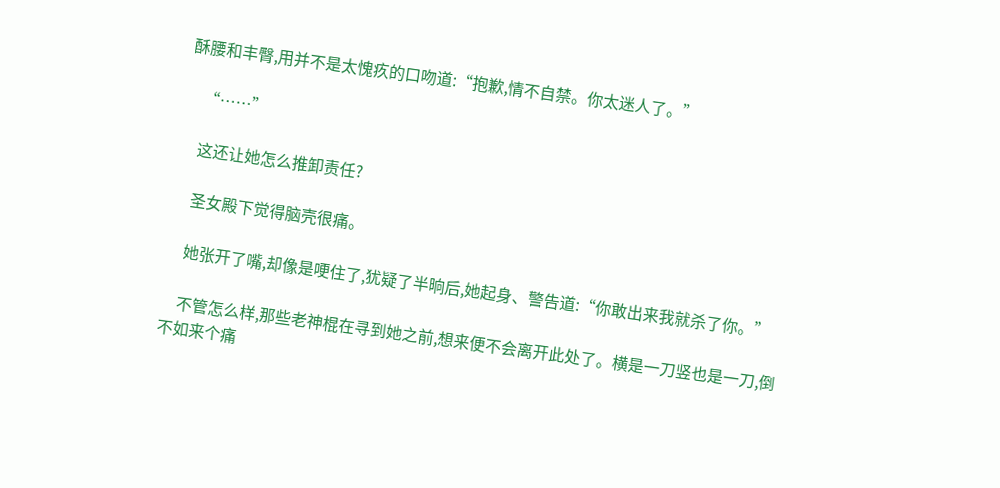酥腰和丰臀,用并不是太愧疚的口吻道:“抱歉,情不自禁。你太迷人了。”

    “……”

    这还让她怎么推卸责任?

    圣女殿下觉得脑壳很痛。

    她张开了嘴,却像是哽住了,犹疑了半晌后,她起身、警告道:“你敢出来我就杀了你。”

    不管怎么样,那些老神棍在寻到她之前,想来便不会离开此处了。横是一刀竖也是一刀,倒不如来个痛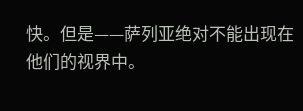快。但是——萨列亚绝对不能出现在他们的视界中。